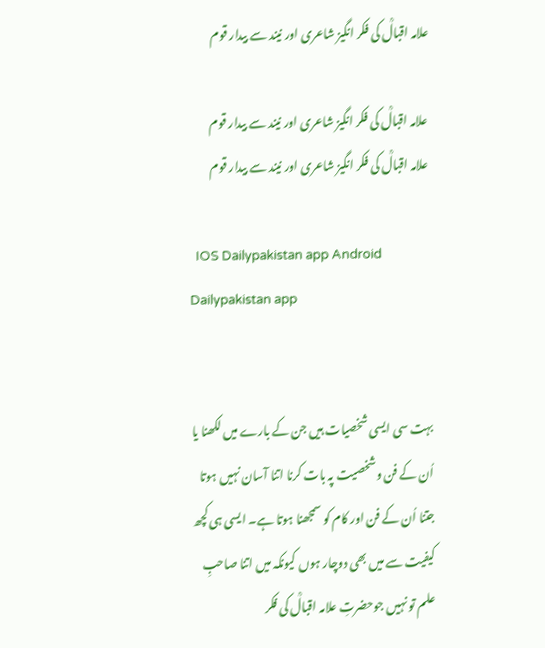علامہ اقبالؒ کی فکر انگیز شاعری اور نیند سے بیدار قوم

 علامہ اقبالؒ کی فکر انگیز شاعری اور نیند سے بیدار قوم
 علامہ اقبالؒ کی فکر انگیز شاعری اور نیند سے بیدار قوم

  IOS Dailypakistan app Android Dailypakistan app


بہت سی ایسی شخصیات ہیں جن کے بارے میں لکھنا یا اُن کے فن وشخصیت پہ بات کرنا اتنا آسان نہیں ہوتا جتنا اُن کے فن اور کام کو سمجھنا ہوتا ہے۔ ایسی ہی کچھ کیفیت سے میں بھی دوچار ہوں کیونکہ میں اتنا صاحبِ علم تو نہیں جوحضرتِ علامہ اقبالؒ کی فکر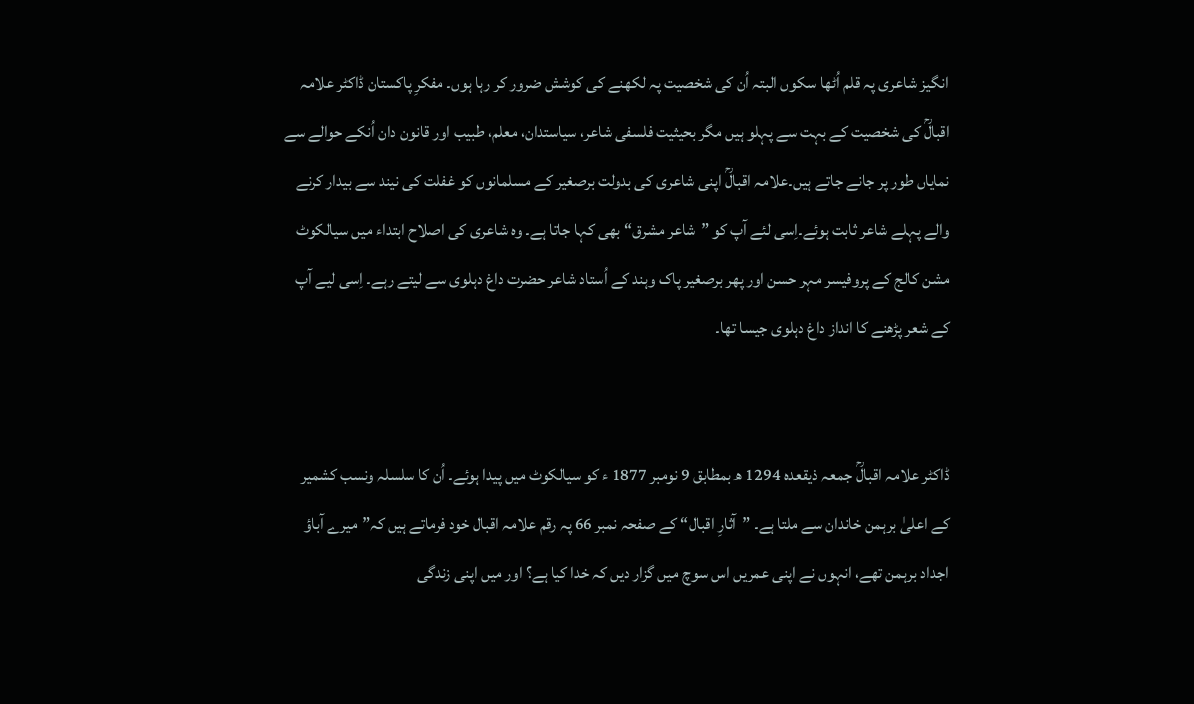انگیز شاعری پہ قلم اُٹھا سکوں البتہ اُن کی شخصیت پہ لکھنے کی کوشش ضرور کر رہا ہوں۔ مفکرِ پاکستان ڈاکٹر علامہ اقبالؒ کی شخصیت کے بہت سے پہلو ہیں مگر بحیثیت فلسفی شاعر، سیاستدان، معلم، طبیب اور قانون دان اُنکے حوالے سے نمایاں طور پر جانے جاتے ہیں۔علامہ اقبالؒ اپنی شاعری کی بدولت برصغیر کے مسلمانوں کو غفلت کی نیند سے بیدار کرنے والے پہلے شاعر ثابت ہوئے۔اِسی لئے آپ کو ”شاعر مشرق“ بھی کہا جاتا ہے۔ وہ شاعری کی اصلاح ابتداء میں سیالکوٹ مشن کالج کے پروفیسر مہر حسن اور پھر برصغیر پاک وہند کے اُستاد شاعر حضرت داغ دہلوی سے لیتے رہے۔ اِسی لیے آپ کے شعر پڑھنے کا انداز داغ دہلوی جیسا تھا۔


ڈاکٹر علامہ اقبالؒ جمعہ ذیقعدہ 1294 ھ بمطابق 9 نومبر 1877 ء کو سیالکوٹ میں پیدا ہوئے۔ اُن کا سلسلہ ونسب کشمیر کے اعلیٰ برہمن خاندان سے ملتا ہے۔ ”آثارِ اقبال“ کے صفحہ نمبر 66 پہ رقم علامہ اقبال خود فرماتے ہیں کہ”میرے آباؤ اجداد برہمن تھے، انہوں نے اپنی عمریں اس سوچ میں گزار دیں کہ خدا کیا ہے؟ اور میں اپنی زندگی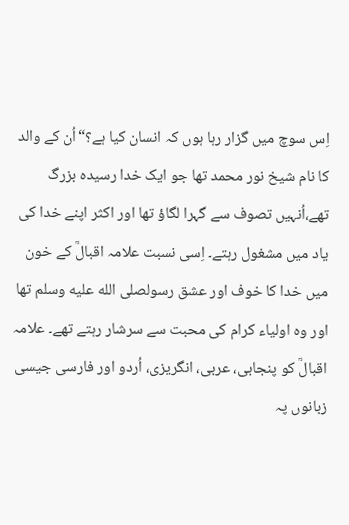اِس سوچ میں گزار رہا ہوں کہ انسان کیا ہے؟“اُن کے والد کا نام شیخ نور محمد تھا جو ایک خدا رسیدہ بزرگ تھے،اُنہیں تصوف سے گہرا لگاؤ تھا اور اکثر اپنے خدا کی یاد میں مشغول رہتے۔ اِسی نسبت علامہ اقبالؒ کے خون میں خدا کا خوف اور عشق رسولصلى الله عليه وسلم تھا اور وہ اولیاء کرام کی محبت سے سرشار رہتے تھے۔ علامہ اقبالؒ کو پنجابی، عربی، انگریزی، اُردو اور فارسی جیسی زبانوں پہ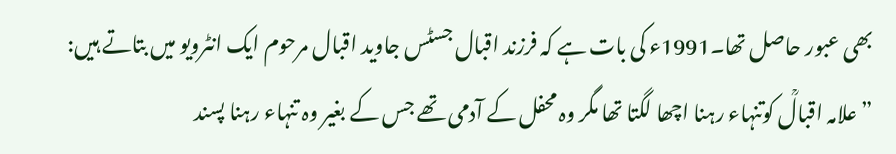بھی عبور حاصل تھا۔1991ء کی بات ہے کہ فرزند اقبال جسٹس جاوید اقبال مرحوم ایک انٹرویو میں بتاتے ہیں: ”علامہ اقبالؒ کوتنہاء رہنا اچھا لگتا تھا مگر وہ محفل کے آدمی تھے جس کے بغیر وہ تنہاء رہنا پسند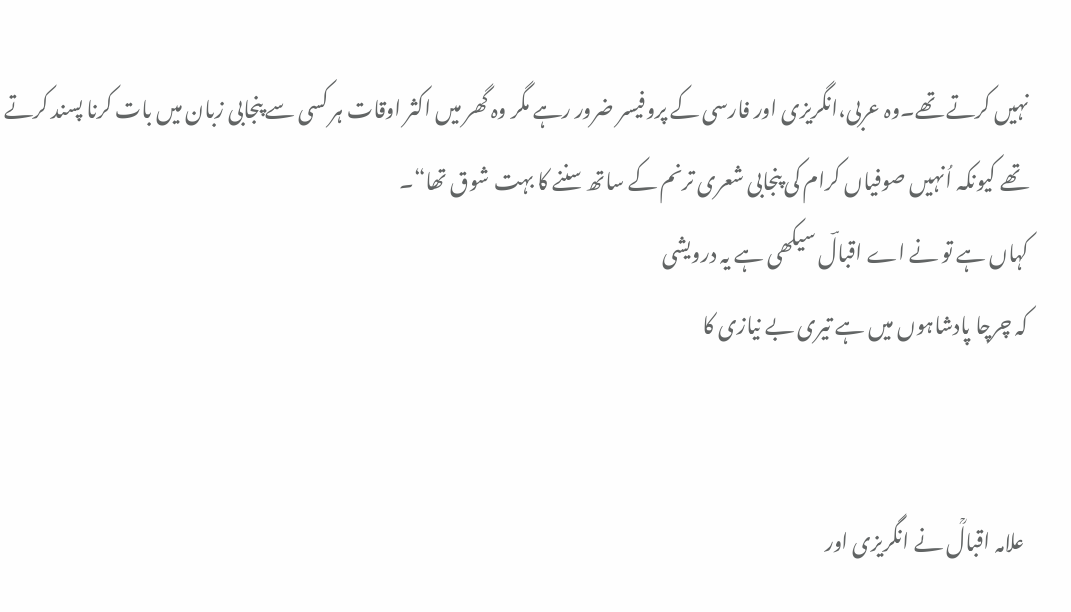نہیں کرتے تھے۔وہ عربی،انگریزی اور فارسی کے پروفیسر ضرور رہے مگر وہ گھر میں اکثر اوقات ہر کسی سے پنجابی زبان میں بات کرنا پسند کرتے تھے کیونکہ اُنہیں صوفیاں کرام کی پنجابی شعری ترنم کے ساتھ سننے کا بہت شوق تھا“۔
کہاں ہے تو نے اے اقبالؔ سیکھی ہے یہ درویشی
کہ چرچا پادشاہوں میں ہے تیری بے نیازی کا


 علامہ اقبالؒ نے انگریزی اور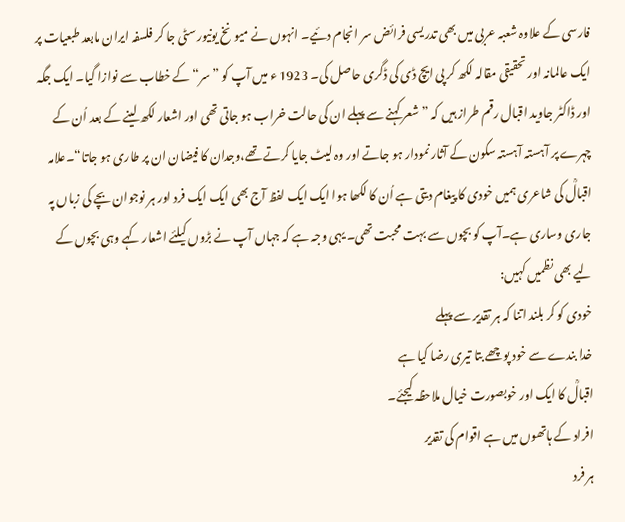فارسی کے علاوہ شعبہ عربی میں بھی تدریسی فرائض سر انجام دئیے۔ انہوں نے میونخ یونیورسٹی جا کر فلسفہ ایران مابعد طبعیات پر ایک عالمانہ اور تحقیقی مقالہ لکھ کر پی ایچ ڈی کی ڈگری حاصل کی۔ 1923 ء میں آپ کو ”سر“ کے خطاب سے نوازا گیا۔ ایک جگہ اور ڈاکٹر جاوید اقبال رقم طراز ہیں کہ ”شعر کہنے سے پہلے ان کی حالت خراب ہو جاتی تھی اور اشعار لکھ لینے کے بعد اُن کے چہرے پر آہستہ آہستہ سکون کے آثار نمودار ہو جاتے اور وہ لیٹ جایا کرتے تھے،وجدان کا فیضان ان پر طاری ہو جاتا“۔علامہ اقبالؒ کی شاعری ہمیں خودی کا پیغام دیتی ہے اُن کا لکھا ہوا ایک ایک لفظ آج بھی ایک ایک فرد اور ہر نوجوان بچے کی زباں پہ جاری وساری ہے۔آپ کو بچوں سے بہت محبت تھی۔ یہی وجہ ہے کہ جہاں آپ نے بڑوں کیلئے اشعار کہے وہی بچوں کے لیے بھی نظمیں کہیں:
خودی کو کر بلند اتنا کہ ہر تقدیر سے پہلے
خدا بندے سے خود پوچھے بتا تیری رضا کیا ہے
اقبالؒ کا ایک اور خوبصورت خیال ملاحظہ کیجئے۔
افراد کے ہاتھوں میں ہے اقوام کی تقدیر
ہر فرد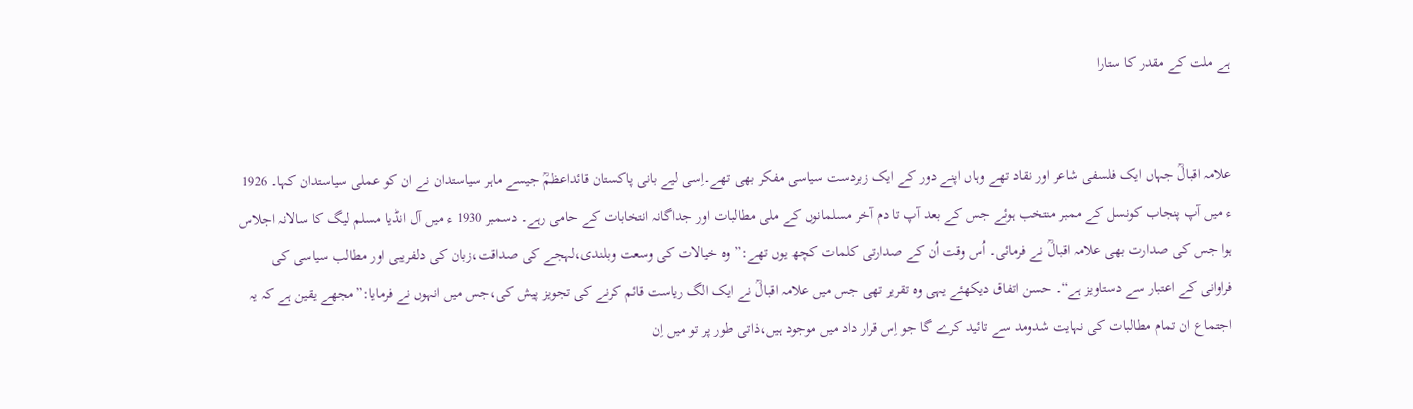ہے ملت کے مقدر کا ستارا


علامہ اقبالؒ جہاں ایک فلسفی شاعر اور نقاد تھے وہاں اپنے دور کے ایک زبردست سیاسی مفکر بھی تھے۔اِسی لیے بانی پاکستان قائداعظمؒ جیسے ماہر سیاستدان نے ان کو عملی سیاستدان کہا۔ 1926 ء میں آپ پنجاب کونسل کے ممبر منتخب ہوئے جس کے بعد آپ تا دم آخر مسلمانوں کے ملی مطالبات اور جداگانہ انتخابات کے حامی رہے۔ دسمبر 1930 ء میں آل انڈیا مسلم لیگ کا سالانہ اجلاس ہوا جس کی صدارت بھی علامہ اقبالؒ نے فرمائی۔ اُس وقت اُن کے صدارتی کلمات کچھ یوں تھے:”وہ خیالات کی وسعت وبلندی،لہجے کی صداقت،زبان کی دلفریبی اور مطالب سیاسی کی فراوانی کے اعتبار سے دستاویز ہے“۔ حسن اتفاق دیکھئے یہی وہ تقریر تھی جس میں علامہ اقبالؒ نے ایک الگ ریاست قائم کرنے کی تجویز پیش کی،جس میں انہوں نے فرمایا:”مجھے یقین ہے کہ یہ اجتماع ان تمام مطالبات کی نہایت شدومد سے تائید کرے گا جو اِس قرار داد میں موجود ہیں،ذاتی طور پر تو میں اِن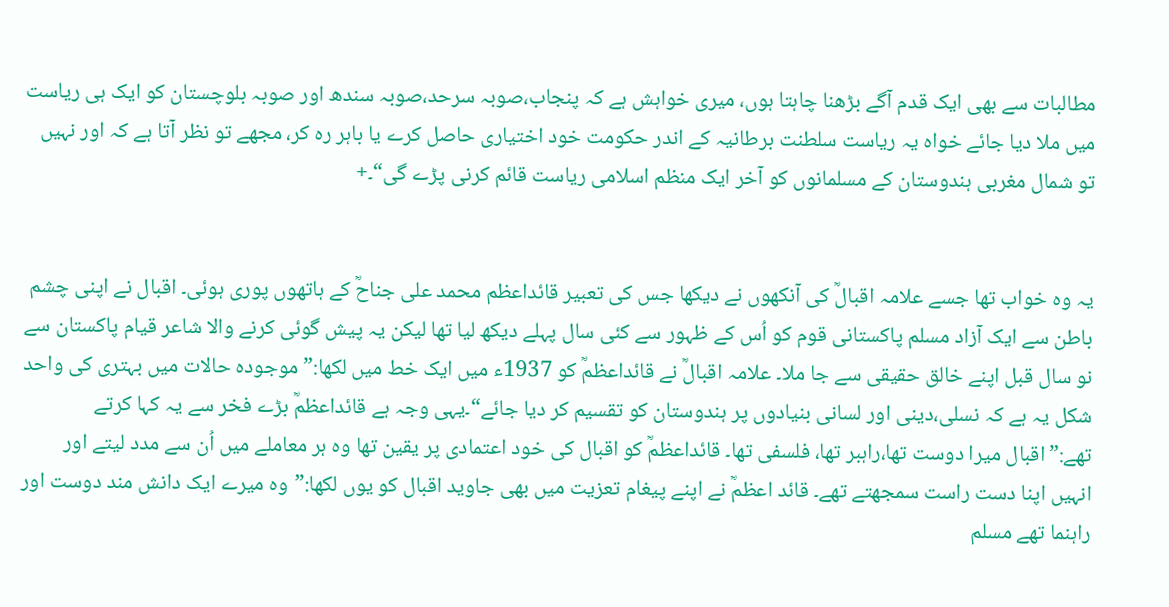مطالبات سے بھی ایک قدم آگے بڑھنا چاہتا ہوں، میری خواہش ہے کہ پنجاب،صوبہ سرحد،صوبہ سندھ اور صوبہ بلوچستان کو ایک ہی ریاست میں ملا دیا جائے خواہ یہ ریاست سلطنت برطانیہ کے اندر حکومت خود اختیاری حاصل کرے یا باہر رہ کر، مجھے تو نظر آتا ہے کہ اور نہیں تو شمال مغربی ہندوستان کے مسلمانوں کو آخر ایک منظم اسلامی ریاست قائم کرنی پڑے گی“۔+


یہ وہ خواب تھا جسے علامہ اقبالؒ کی آنکھوں نے دیکھا جس کی تعبیر قائداعظم محمد علی جناحؒ کے ہاتھوں پوری ہوئی۔ اقبال نے اپنی چشم باطن سے ایک آزاد مسلم پاکستانی قوم کو اُس کے ظہور سے کئی سال پہلے دیکھ لیا تھا لیکن یہ پیش گوئی کرنے والا شاعر قیام پاکستان سے نو سال قبل اپنے خالق حقیقی سے جا ملا۔ علامہ اقبالؒ نے قائداعظمؒ کو 1937ء میں ایک خط میں لکھا:”موجودہ حالات میں بہتری کی واحد شکل یہ ہے کہ نسلی،دینی اور لسانی بنیادوں پر ہندوستان کو تقسیم کر دیا جائے“۔یہی وجہ ہے قائداعظمؒ بڑے فخر سے یہ کہا کرتے تھے:”اقبال میرا دوست تھا،راہبر تھا، فلسفی تھا۔ قائداعظمؒ کو اقبال کی خود اعتمادی پر یقین تھا وہ ہر معاملے میں اُن سے مدد لیتے اور انہیں اپنا دست راست سمجھتے تھے۔ قائد اعظمؒ نے اپنے پیغام تعزیت میں بھی جاوید اقبال کو یوں لکھا:”وہ میرے ایک دانش مند دوست اور راہنما تھے مسلم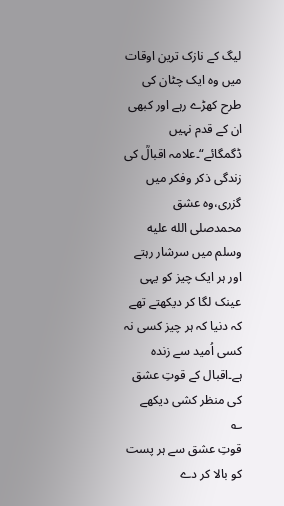لیگ کے نازک ترین اوقات میں وہ ایک چٹان کی طرح کھڑے رہے اور کبھی ان کے قدم نہیں ڈگمگائے“۔علامہ اقبالؒ کی زندگی ذکر وفکر میں گزری،وہ عشق محمدصلى الله عليه وسلم میں سرشار رہتے اور ہر ایک چیز کو یہی عینک لگا کر دیکھتے تھے کہ دنیا کہ ہر چیز کسی نہ کسی اُمید سے زندہ ہے۔اقبال کے قوتِ عشق کی منظر کشی دیکھے   ؎
قوتِ عشق سے ہر پست کو بالا کر دے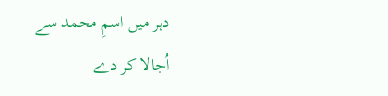دہر میں اسمِ محمد سے اُجالا کر دے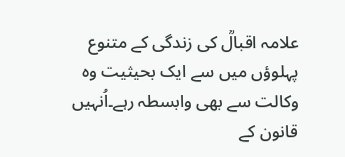علامہ اقبالؒ کی زندگی کے متنوع پہلوؤں میں سے ایک بحیثیت وہ وکالت سے بھی وابسطہ رہے۔اُنہیں قانون کے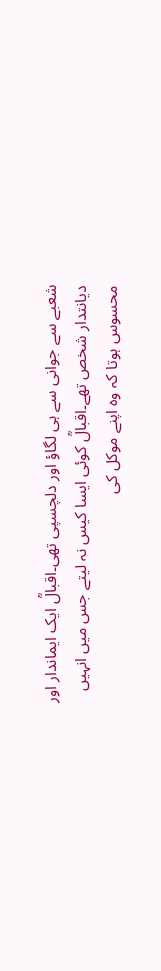شعبے سے جوانی سے ہی لگاؤ اور دلچسپی تھی۔اقبالؒ ایک ایماندار اور دیانتدار شخص تھے۔اقبالؒ کوئی ایسا کیس نہ لیتے جس میں انہیں محسوس ہوتا کہ وہ اپنے موکل کی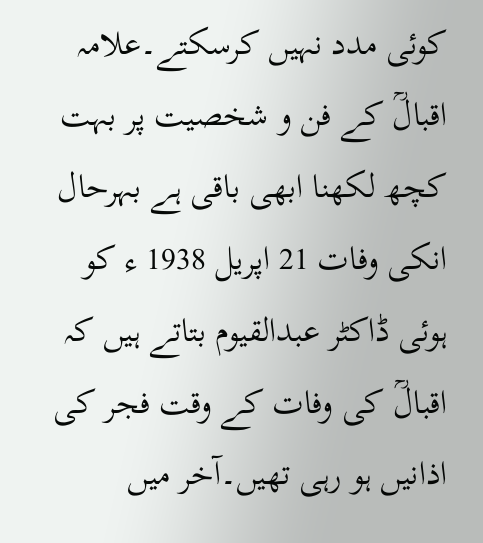کوئی مدد نہیں کرسکتے۔علامہ اقبالؒ کے فن و شخصیت پر بہت کچھ لکھنا ابھی باقی ہے بہرحال انکی وفات 21 اپریل 1938 ء کو ہوئی ڈاکٹر عبدالقیوم بتاتے ہیں کہ اقبالؒ کی وفات کے وقت فجر کی اذانیں ہو رہی تھیں۔آخر میں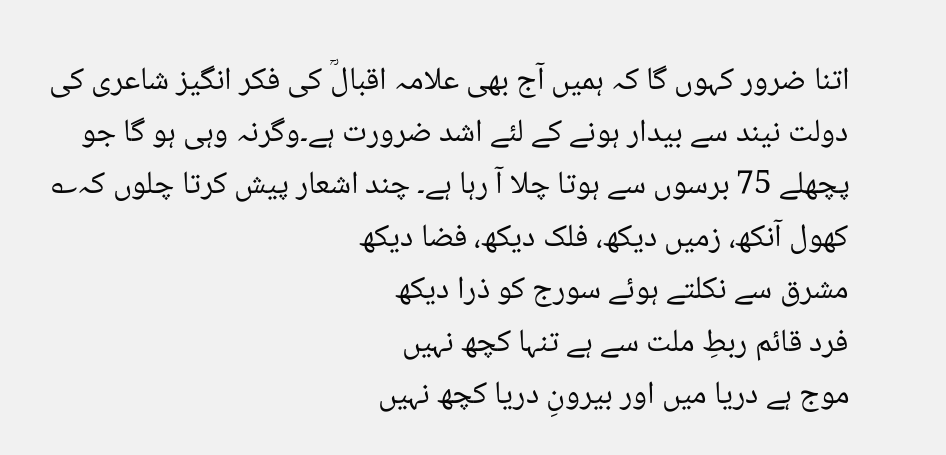اتنا ضرور کہوں گا کہ ہمیں آج بھی علامہ اقبالؒ کی فکر انگیز شاعری کی دولت نیند سے بیدار ہونے کے لئے اشد ضرورت ہے۔وگرنہ وہی ہو گا جو پچھلے 75 برسوں سے ہوتا چلا آ رہا ہے۔ چند اشعار پیش کرتا چلوں کہ؎
کھول آنکھ، زمیں دیکھ، فلک دیکھ، فضا دیکھ
مشرق سے نکلتے ہوئے سورج کو ذرا دیکھ
فرد قائم ربطِ ملت سے ہے تنہا کچھ نہیں
موج ہے دریا میں اور بیرونِ دریا کچھ نہیں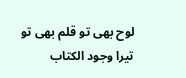لوح بھی تو قلم بھی تو تیرا وجود الکتاب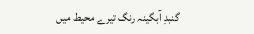گنبدِ آبگینہ رنگ تیرے محیط میں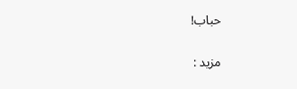حباب!

مزید :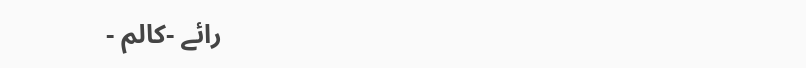رائے -کالم -